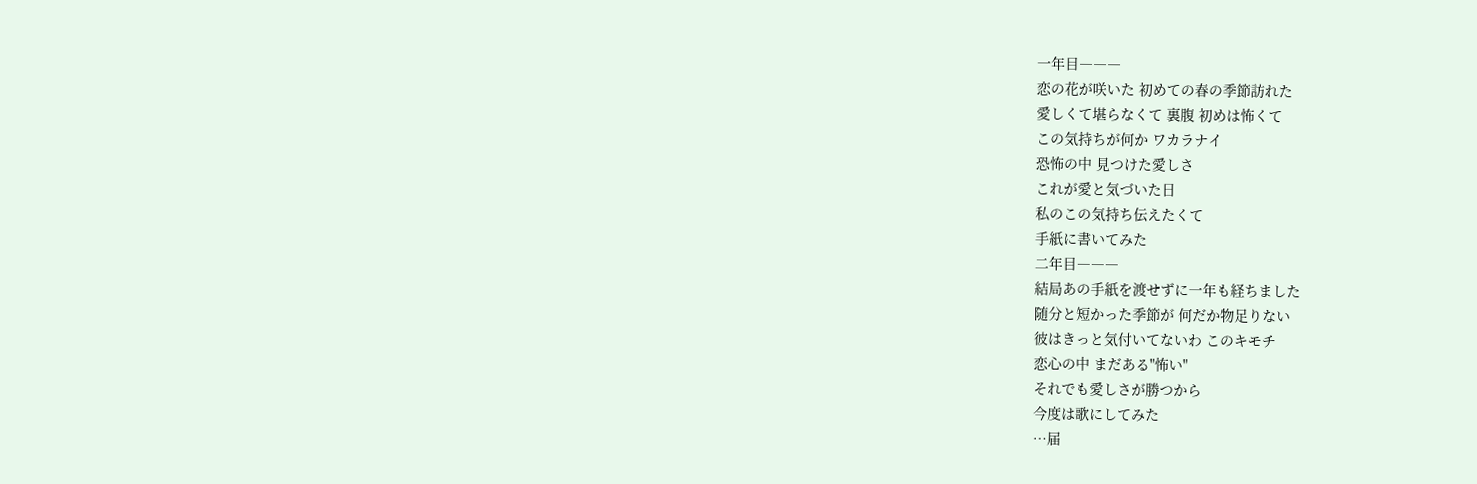一年目―――
恋の花が咲いた 初めての春の季節訪れた
愛しくて堪らなくて 裏腹 初めは怖くて
この気持ちが何か ワカラナイ
恐怖の中 見つけた愛しさ
これが愛と気づいた日
私のこの気持ち伝えたくて
手紙に書いてみた
二年目―――
結局あの手紙を渡せずに一年も経ちました
随分と短かった季節が 何だか物足りない
彼はきっと気付いてないわ このキモチ
恋心の中 まだある"怖い"
それでも愛しさが勝つから
今度は歌にしてみた
…届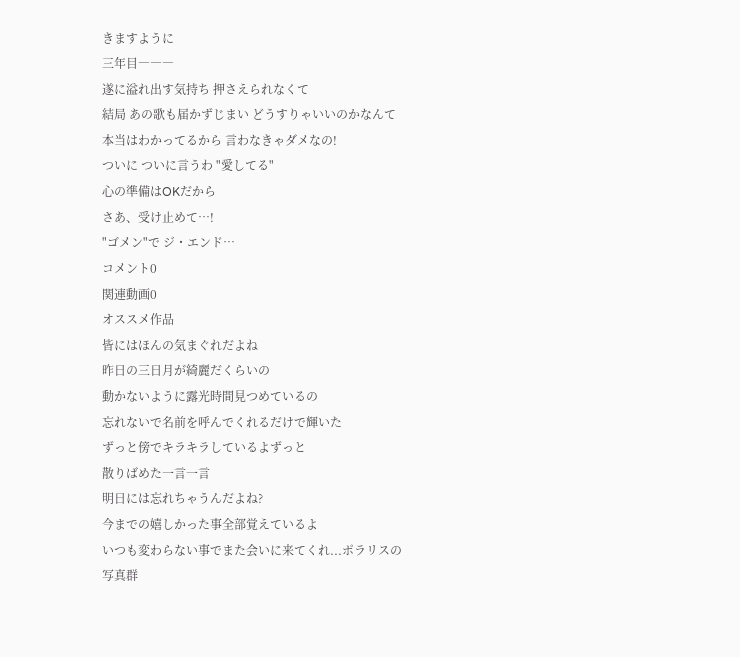きますように
三年目―――
遂に溢れ出す気持ち 押さえられなくて
結局 あの歌も届かずじまい どうすりゃいいのかなんて
本当はわかってるから 言わなきゃダメなの!
ついに ついに言うわ "愛してる"
心の準備はOKだから
さあ、受け止めて…!
"ゴメン"で ジ・エンド…
コメント0
関連動画0
オススメ作品
皆にはほんの気まぐれだよね
昨日の三日月が綺麗だくらいの
動かないように露光時間見つめているの
忘れないで名前を呼んでくれるだけで輝いた
ずっと傍でキラキラしているよずっと
散りばめた一言一言
明日には忘れちゃうんだよね?
今までの嬉しかった事全部覚えているよ
いつも変わらない事でまた会いに来てくれ...ポラリスの写真群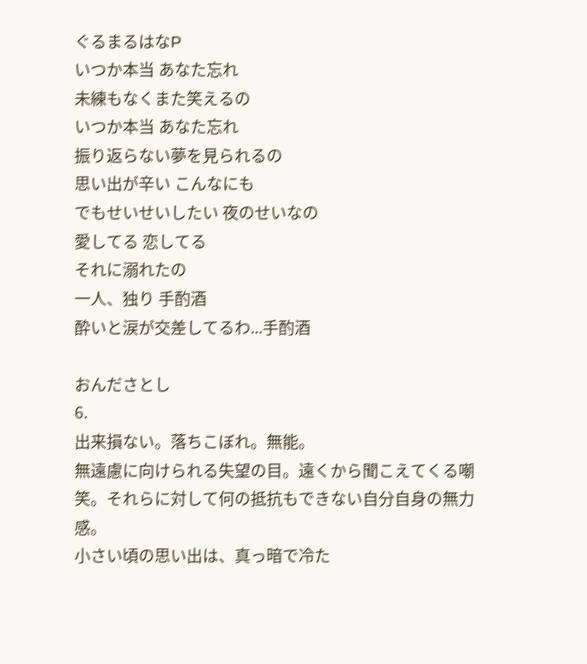ぐるまるはなP
いつか本当 あなた忘れ
未練もなくまた笑えるの
いつか本当 あなた忘れ
振り返らない夢を見られるの
思い出が辛い こんなにも
でもせいせいしたい 夜のせいなの
愛してる 恋してる
それに溺れたの
一人、独り 手酌酒
酔いと涙が交差してるわ...手酌酒

おんださとし
6.
出来損ない。落ちこぼれ。無能。
無遠慮に向けられる失望の目。遠くから聞こえてくる嘲笑。それらに対して何の抵抗もできない自分自身の無力感。
小さい頃の思い出は、真っ暗で冷た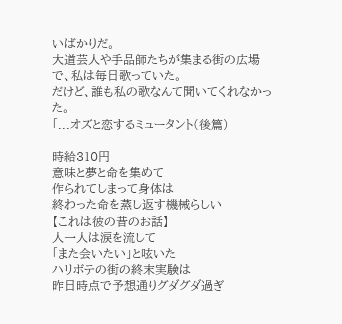いばかりだ。
大道芸人や手品師たちが集まる街の広場で、私は毎日歌っていた。
だけど、誰も私の歌なんて聞いてくれなかった。
「...オズと恋するミュータント(後篇)

時給310円
意味と夢と命を集めて
作られてしまって身体は
終わった命を蒸し返す機械らしい
【これは彼の昔のお話】
人一人は涙を流して
「また会いたい」と呟いた
ハリボテの街の終末実験は
昨日時点で予想通りグダグダ過ぎ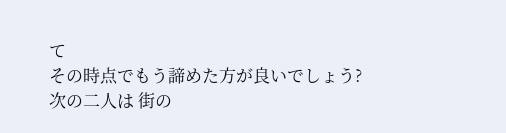て
その時点でもう諦めた方が良いでしょう?
次の二人は 街の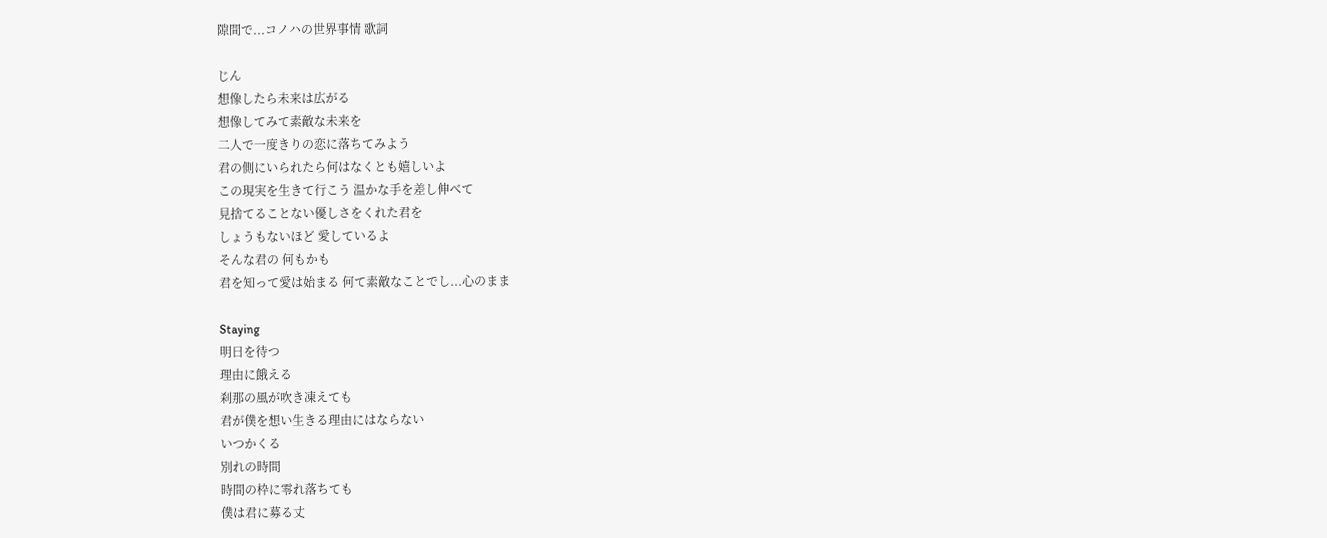隙間で...コノハの世界事情 歌詞

じん
想像したら未来は広がる
想像してみて素敵な未来を
二人で一度きりの恋に落ちてみよう
君の側にいられたら何はなくとも嬉しいよ
この現実を生きて行こう 温かな手を差し伸べて
見捨てることない優しさをくれた君を
しょうもないほど 愛しているよ
そんな君の 何もかも
君を知って愛は始まる 何て素敵なことでし...心のまま

Staying
明日を待つ
理由に餓える
刹那の風が吹き凍えても
君が僕を想い生きる理由にはならない
いつかくる
別れの時間
時間の枠に零れ落ちても
僕は君に募る丈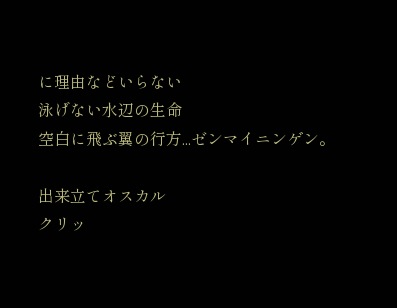に理由などいらない
泳げない水辺の生命
空白に飛ぶ翼の行方...ゼンマイニンゲン。

出来立てオスカル
クリッ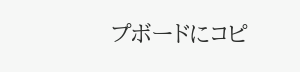プボードにコピ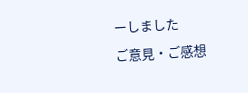ーしました
ご意見・ご感想